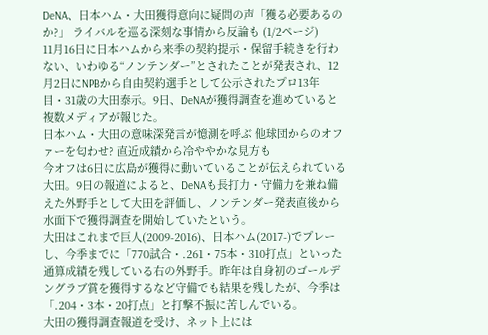DeNA、日本ハム・大田獲得意向に疑問の声「獲る必要あるのか?」 ライバルを巡る深刻な事情から反論も (1/2ページ)
11月16日に日本ハムから来季の契約提示・保留手続きを行わない、いわゆる“ノンテンダー”とされたことが発表され、12月2日にNPBから自由契約選手として公示されたプロ13年目・31歳の大田泰示。9日、DeNAが獲得調査を進めていると複数メディアが報じた。
日本ハム・大田の意味深発言が憶測を呼ぶ 他球団からのオファーを匂わせ? 直近成績から冷ややかな見方も
今オフは6日に広島が獲得に動いていることが伝えられている大田。9日の報道によると、DeNAも長打力・守備力を兼ね備えた外野手として大田を評価し、ノンテンダー発表直後から水面下で獲得調査を開始していたという。
大田はこれまで巨人(2009-2016)、日本ハム(2017-)でプレーし、今季までに「770試合・.261・75本・310打点」といった通算成績を残している右の外野手。昨年は自身初のゴールデングラブ賞を獲得するなど守備でも結果を残したが、今季は「.204・3本・20打点」と打撃不振に苦しんでいる。
大田の獲得調査報道を受け、ネット上には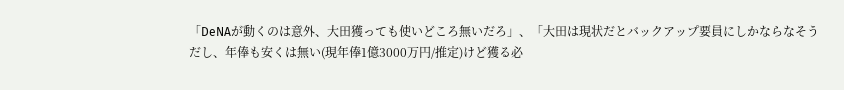「DeNAが動くのは意外、大田獲っても使いどころ無いだろ」、「大田は現状だとバックアップ要員にしかならなそうだし、年俸も安くは無い(現年俸1億3000万円/推定)けど獲る必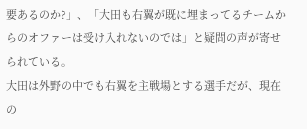要あるのか?」、「大田も右翼が既に埋まってるチームからのオファーは受け入れないのでは」と疑問の声が寄せられている。
大田は外野の中でも右翼を主戦場とする選手だが、現在の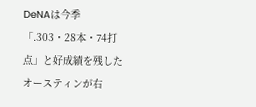DeNAは今季「.303・28本・74打点」と好成績を残したオースティンが右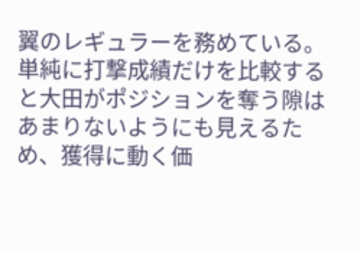翼のレギュラーを務めている。単純に打撃成績だけを比較すると大田がポジションを奪う隙はあまりないようにも見えるため、獲得に動く価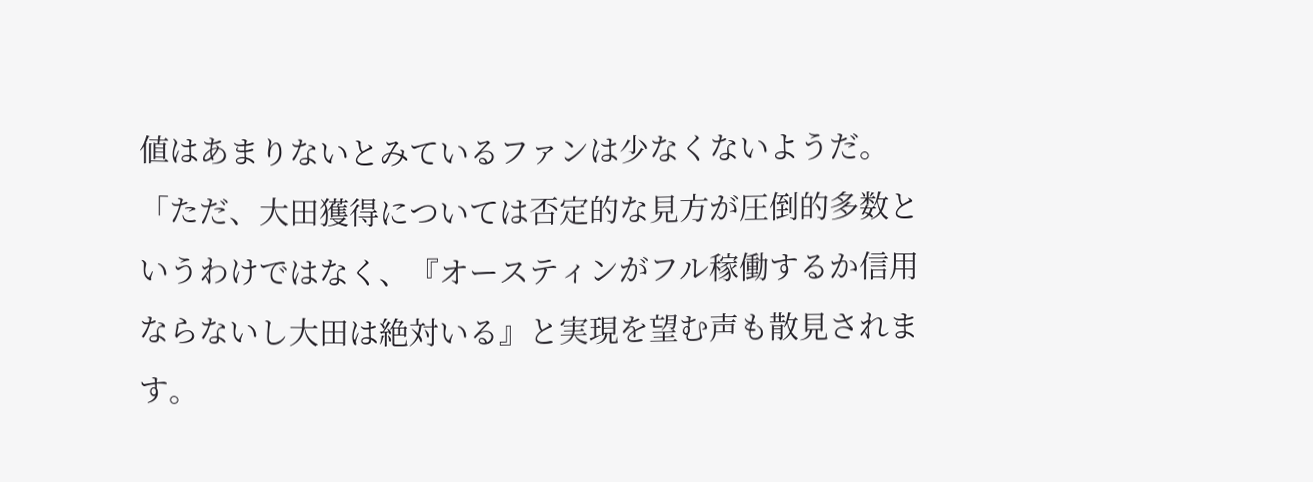値はあまりないとみているファンは少なくないようだ。
「ただ、大田獲得については否定的な見方が圧倒的多数というわけではなく、『オースティンがフル稼働するか信用ならないし大田は絶対いる』と実現を望む声も散見されます。